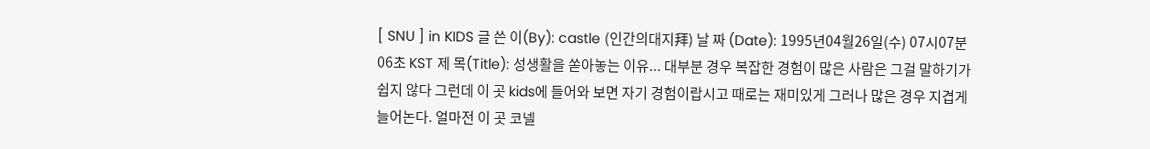[ SNU ] in KIDS 글 쓴 이(By): castle (인간의대지拜) 날 짜 (Date): 1995년04월26일(수) 07시07분06초 KST 제 목(Title): 성생활을 쏟아놓는 이유... 대부분 경우 복잡한 경험이 많은 사람은 그걸 말하기가 쉽지 않다 그런데 이 곳 kids에 들어와 보면 자기 경험이랍시고 때로는 재미있게 그러나 많은 경우 지겹게 늘어논다. 얼마전 이 곳 코넬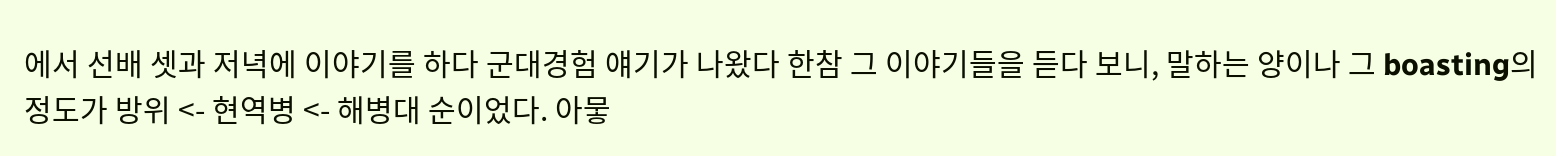에서 선배 셋과 저녁에 이야기를 하다 군대경험 얘기가 나왔다 한참 그 이야기들을 듣다 보니, 말하는 양이나 그 boasting의 정도가 방위 <- 현역병 <- 해병대 순이었다. 아뭏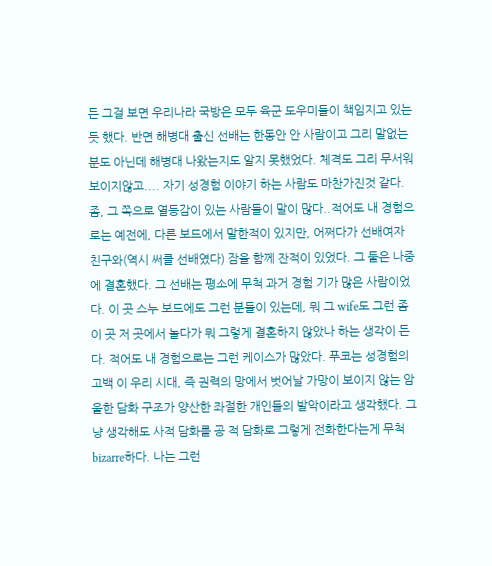든 그걸 보면 우리나라 국방은 모두 육군 도우미들이 책임지고 있는듯 했다. 반면 해병대 출신 선배는 한동안 안 사람이고 그리 말없는 분도 아닌데 해병대 나왔는지도 알지 못했었다. 체격도 그리 무서워 보이지않고.... 자기 성경험 이야기 하는 사람도 마찬가진것 같다. 좀, 그 쪽으로 열등감이 있는 사람들이 말이 많다..적어도 내 경험으로는 예전에, 다른 보드에서 말한적이 있지만, 어쩌다가 선배여자 친구와(역시 써클 선배였다) 잠을 함께 잔적이 있었다. 그 둘은 나중에 결혼했다. 그 선배는 평소에 무척 과거 경험 기가 많은 사람이었다. 이 곳 스누 보드에도 그런 분들이 있는데, 뭐 그 wife도 그런 좀 이 곳 저 곳에서 놀다가 뭐 그렇게 결혼하지 않았나 하는 생각이 든다. 적어도 내 경험으로는 그런 케이스가 많았다. 푸코는 성경험의 고백 이 우리 시대, 즉 권력의 망에서 벗어날 가망이 보이지 않는 암울한 담화 구조가 양산한 좌절한 개인들의 발악이라고 생각했다. 그냥 생각해도 사적 담화를 공 적 담화로 그렇게 전화한다는게 무척 bizarre하다. 나는 그런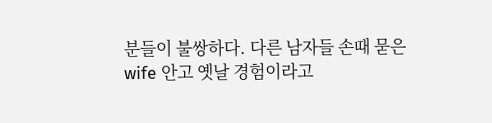분들이 불쌍하다. 다른 남자들 손때 묻은 wife 안고 옛날 경험이라고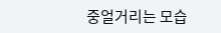중얼거리는 모습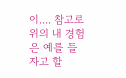이.... 참고로 위의 내 경험은 예를 들자고 할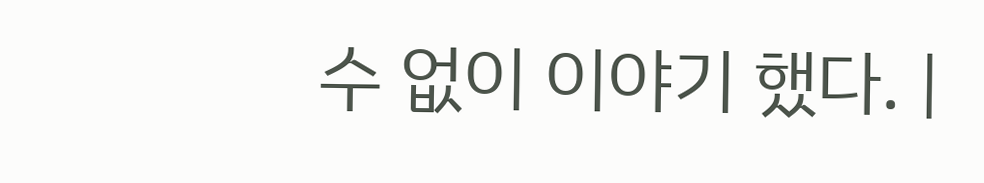수 없이 이야기 했다. |